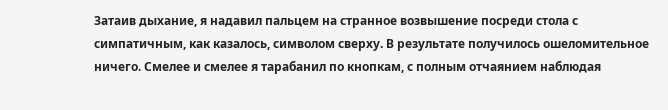Затаив дыхание, я надавил пальцем на странное возвышение посреди стола с симпатичным, как казалось, символом сверху. В результате получилось ошеломительное ничего. Смелее и смелее я тарабанил по кнопкам, с полным отчаянием наблюдая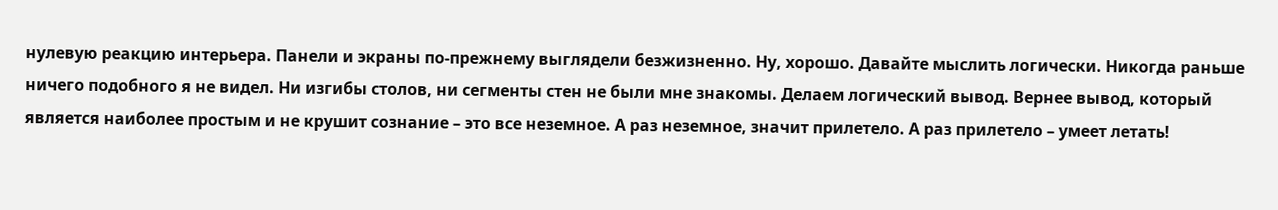нулевую реакцию интерьера. Панели и экраны по-прежнему выглядели безжизненно. Ну, хорошо. Давайте мыслить логически. Никогда раньше ничего подобного я не видел. Ни изгибы столов, ни сегменты стен не были мне знакомы. Делаем логический вывод. Вернее вывод, который является наиболее простым и не крушит сознание – это все неземное. А раз неземное, значит прилетело. А раз прилетело – умеет летать!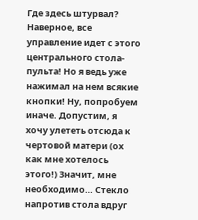Где здесь штурвал? Наверное, все управление идет с этого центрального стола-пульта! Но я ведь уже нажимал на нем всякие кнопки! Ну, попробуем иначе. Допустим, я хочу улететь отсюда к чертовой матери (ох как мне хотелось этого!) Значит, мне необходимо… Стекло напротив стола вдруг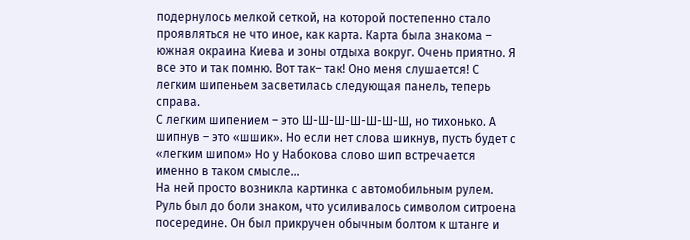подернулось мелкой сеткой, на которой постепенно стало проявляться не что иное, как карта. Карта была знакома – южная окраина Киева и зоны отдыха вокруг. Очень приятно. Я все это и так помню. Вот так– так! Оно меня слушается! С легким шипеньем засветилась следующая панель, теперь справа.
С легким шипением – это Ш-Ш-Ш-Ш-Ш-Ш-Ш, но тихонько. А шипнув – это «шшик». Но если нет слова шикнув, пусть будет с «легким шипом» Но у Набокова слово шип встречается именно в таком смысле…
На ней просто возникла картинка с автомобильным рулем. Руль был до боли знаком, что усиливалось символом ситроена посередине. Он был прикручен обычным болтом к штанге и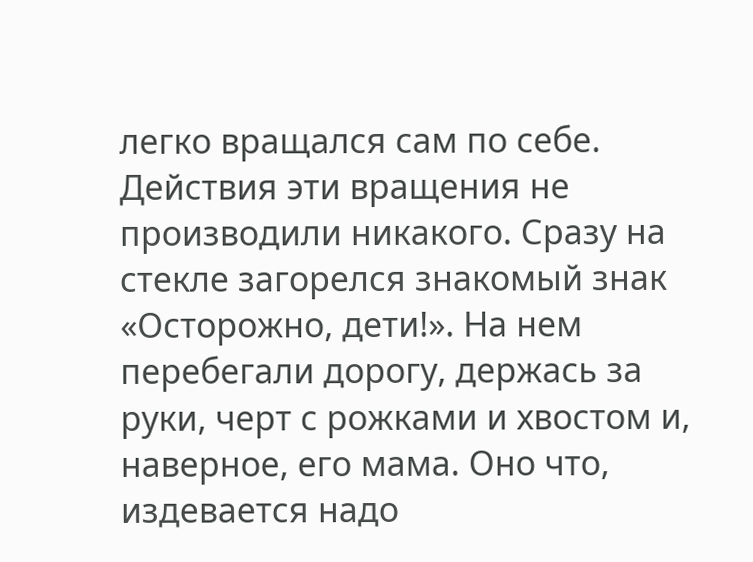легко вращался сам по себе. Действия эти вращения не производили никакого. Сразу на стекле загорелся знакомый знак «Осторожно, дети!». На нем перебегали дорогу, держась за руки, черт с рожками и хвостом и, наверное, его мама. Оно что, издевается надо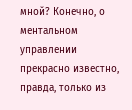мной? Конечно, о ментальном управлении прекрасно известно, правда, только из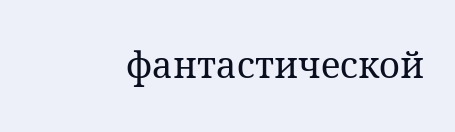фантастической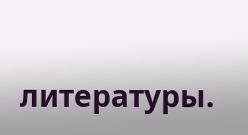литературы.